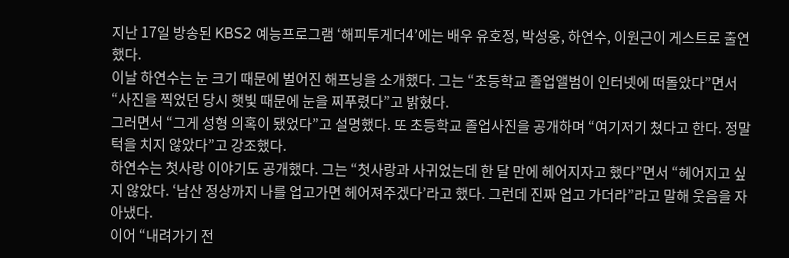지난 17일 방송된 KBS2 예능프로그램 ‘해피투게더4’에는 배우 유호정, 박성웅, 하연수, 이원근이 게스트로 출연했다.
이날 하연수는 눈 크기 때문에 벌어진 해프닝을 소개했다. 그는 “초등학교 졸업앨범이 인터넷에 떠돌았다”면서 “사진을 찍었던 당시 햇빛 때문에 눈을 찌푸렸다”고 밝혔다.
그러면서 “그게 성형 의혹이 됐었다”고 설명했다. 또 초등학교 졸업사진을 공개하며 “여기저기 쳤다고 한다. 정말 턱을 치지 않았다”고 강조했다.
하연수는 첫사랑 이야기도 공개했다. 그는 “첫사랑과 사귀었는데 한 달 만에 헤어지자고 했다”면서 “헤어지고 싶지 않았다. ‘남산 정상까지 나를 업고가면 헤어져주겠다’라고 했다. 그런데 진짜 업고 가더라”라고 말해 웃음을 자아냈다.
이어 “내려가기 전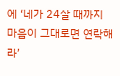에 ‘네가 24살 때까지 마음이 그대로면 연락해라’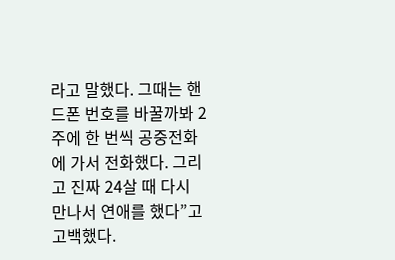라고 말했다. 그때는 핸드폰 번호를 바꿀까봐 2주에 한 번씩 공중전화에 가서 전화했다. 그리고 진짜 24살 때 다시 만나서 연애를 했다”고 고백했다.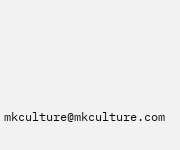mkculture@mkculture.com